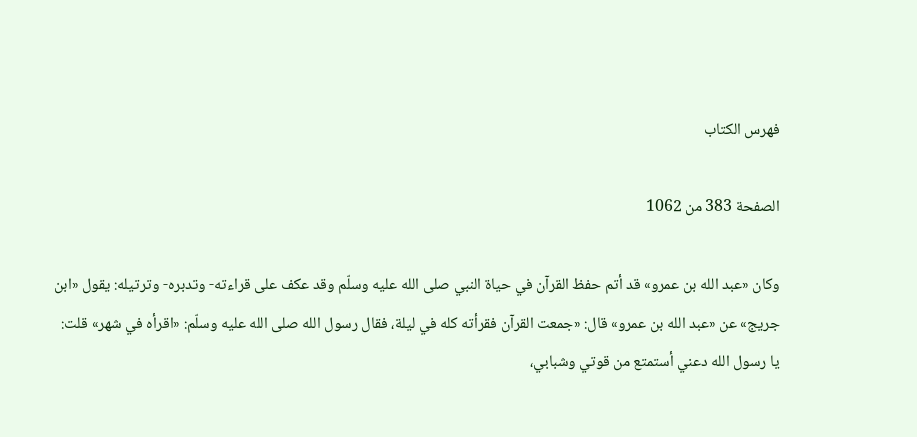فهرس الكتاب

الصفحة 383 من 1062

وكان «عبد الله بن عمرو» قد أتم حفظ القرآن في حياة النبي صلى الله عليه وسلّم وقد عكف على قراءته- وتدبره- وترتيله: يقول «ابن جريج» عن «عبد الله بن عمرو» قال: «جمعت القرآن فقرأته كله في ليلة، فقال رسول الله صلى الله عليه وسلّم: «اقرأه في شهر» قلت: يا رسول الله دعني أستمتع من قوتي وشبابي،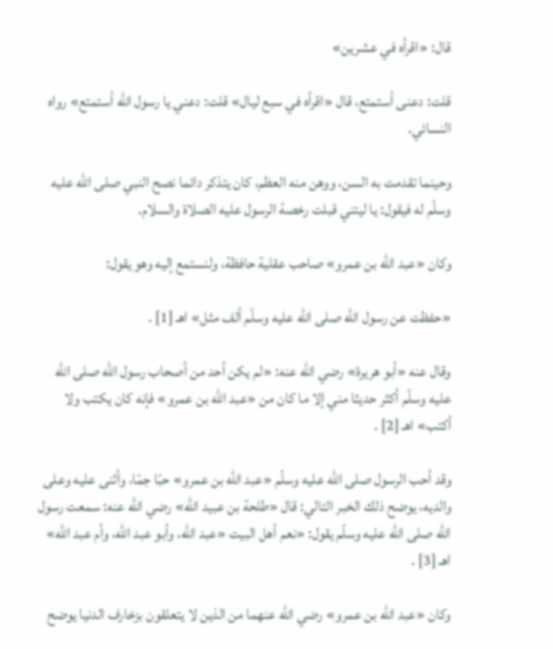قال: «اقرأه في عشرين»

قلت: دعنى أستمتع، قال «اقرأه في سبع ليال» قلت: دعني يا رسول الله أستمتع» رواه النسائي.

وحينما تقدمت به السن، ووهن منه العظم، كان يتذكر دائما نصح النبي صلى الله عليه وسلّم له فيقول: يا ليتني قبلت رخصة الرسول عليه الصلاة والسلام.

وكان «عبد الله بن عمرو» صاحب عقلية حافظة، ولنستمع إليه وهو يقول:

«حفظت عن رسول الله صلى الله عليه وسلّم ألف مثل» اهـ [1] .

وقال عنه «أبو هريرة» رضي الله عنه: «لم يكن أحد من أصحاب رسول الله صلى الله عليه وسلّم أكثر حديثا مني إلا ما كان من «عبد الله بن عمرو» فإنه كان يكتب ولا أكتب» اهـ [2] .

وقد أحب الرسول صلى الله عليه وسلّم «عبد الله بن عمرو» حبّا جمّا، وأثنى عليه وعلى والديه، يوضح ذلك الخبر التالي: قال «طلحة بن عبيد الله» رضي الله عنه: سمعت رسول الله صلى الله عليه وسلّم يقول: «نعم أهل البيت «عبد الله، وأبو عبد الله، وأم عبد الله» اهـ [3] .

وكان «عبد الله بن عمرو» رضي الله عنهما من الذين لا يتعلقون بزخارف الدنيا يوضح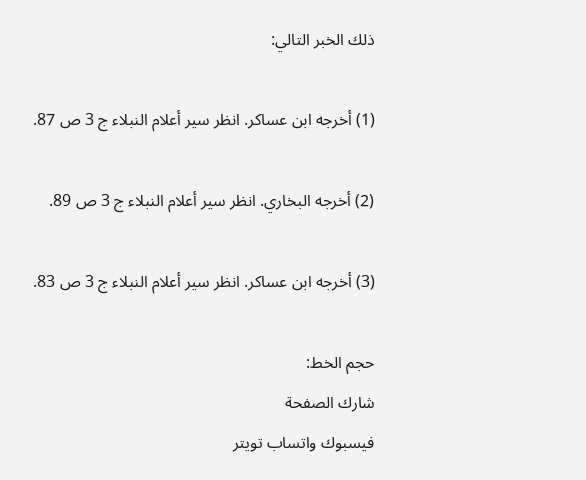ذلك الخبر التالي:

(1) أخرجه ابن عساكر. انظر سير أعلام النبلاء ج 3 ص 87.

(2) أخرجه البخاري. انظر سير أعلام النبلاء ج 3 ص 89.

(3) أخرجه ابن عساكر. انظر سير أعلام النبلاء ج 3 ص 83.

حجم الخط:
شارك الصفحة
فيسبوك واتساب تويتر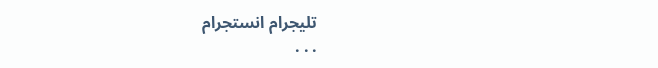تليجرام انستجرام
. . .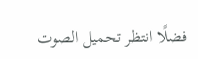فضلًا انتظر تحميل الصوت